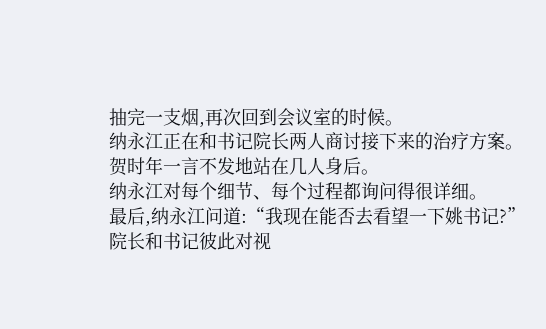抽完一支烟,再次回到会议室的时候。
纳永江正在和书记院长两人商讨接下来的治疗方案。
贺时年一言不发地站在几人身后。
纳永江对每个细节、每个过程都询问得很详细。
最后,纳永江问道:“我现在能否去看望一下姚书记?”
院长和书记彼此对视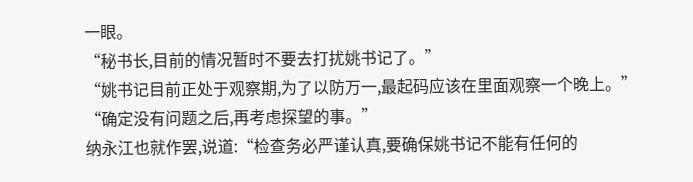一眼。
“秘书长,目前的情况暂时不要去打扰姚书记了。”
“姚书记目前正处于观察期,为了以防万一,最起码应该在里面观察一个晚上。”
“确定没有问题之后,再考虑探望的事。”
纳永江也就作罢,说道:“检查务必严谨认真,要确保姚书记不能有任何的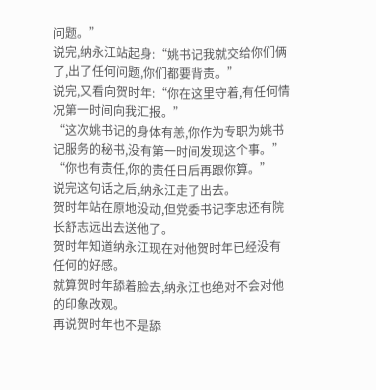问题。”
说完,纳永江站起身:“姚书记我就交给你们俩了,出了任何问题,你们都要背责。”
说完,又看向贺时年:“你在这里守着,有任何情况第一时间向我汇报。”
“这次姚书记的身体有恙,你作为专职为姚书记服务的秘书,没有第一时间发现这个事。”
“你也有责任,你的责任日后再跟你算。”
说完这句话之后,纳永江走了出去。
贺时年站在原地没动,但党委书记李忠还有院长舒志远出去送他了。
贺时年知道纳永江现在对他贺时年已经没有任何的好感。
就算贺时年舔着脸去,纳永江也绝对不会对他的印象改观。
再说贺时年也不是舔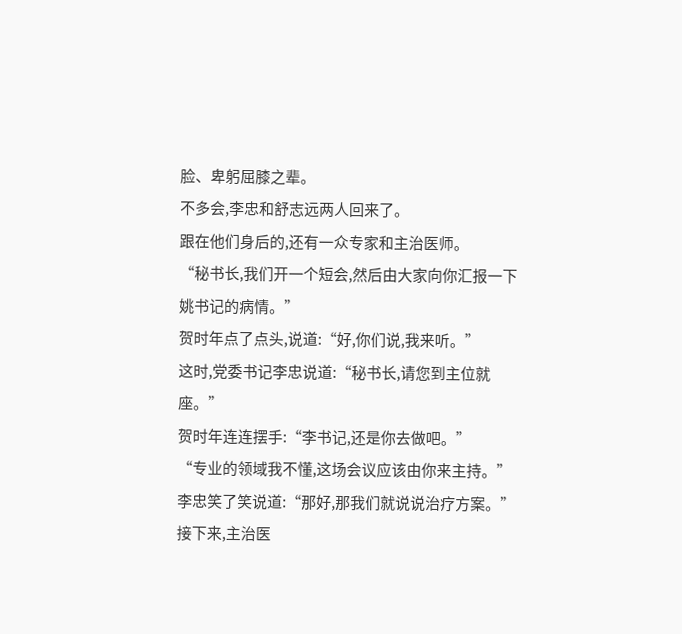脸、卑躬屈膝之辈。
不多会,李忠和舒志远两人回来了。
跟在他们身后的,还有一众专家和主治医师。
“秘书长,我们开一个短会,然后由大家向你汇报一下姚书记的病情。”
贺时年点了点头,说道:“好,你们说,我来听。”
这时,党委书记李忠说道:“秘书长,请您到主位就座。”
贺时年连连摆手:“李书记,还是你去做吧。”
“专业的领域我不懂,这场会议应该由你来主持。”
李忠笑了笑说道:“那好,那我们就说说治疗方案。”
接下来,主治医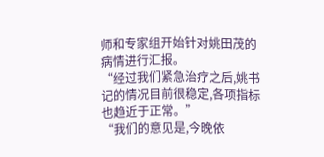师和专家组开始针对姚田茂的病情进行汇报。
“经过我们紧急治疗之后,姚书记的情况目前很稳定,各项指标也趋近于正常。”
“我们的意见是,今晚依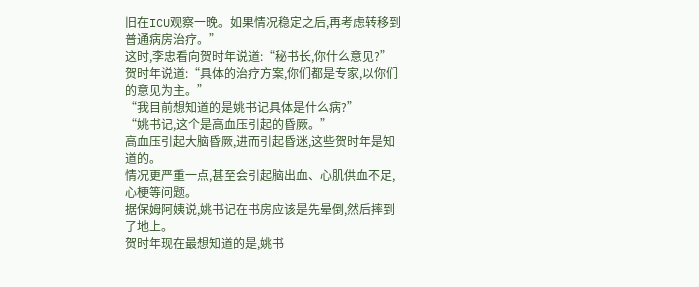旧在ICU观察一晚。如果情况稳定之后,再考虑转移到普通病房治疗。”
这时,李忠看向贺时年说道:“秘书长,你什么意见?”
贺时年说道:“具体的治疗方案,你们都是专家,以你们的意见为主。”
“我目前想知道的是姚书记具体是什么病?”
“姚书记,这个是高血压引起的昏厥。”
高血压引起大脑昏厥,进而引起昏迷,这些贺时年是知道的。
情况更严重一点,甚至会引起脑出血、心肌供血不足,心梗等问题。
据保姆阿姨说,姚书记在书房应该是先晕倒,然后摔到了地上。
贺时年现在最想知道的是,姚书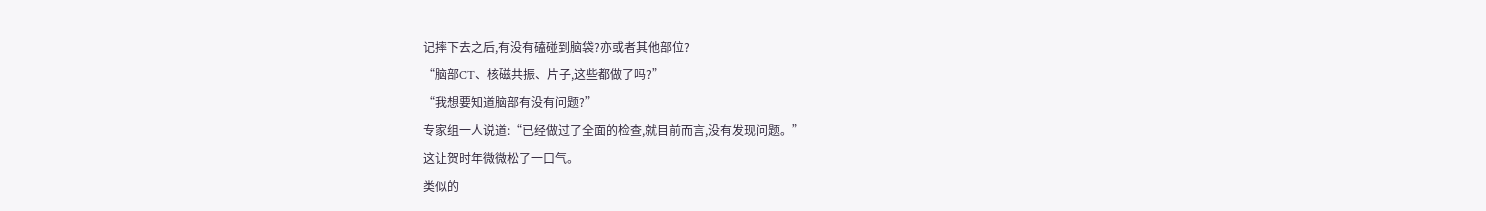记摔下去之后,有没有磕碰到脑袋?亦或者其他部位?
“脑部CT、核磁共振、片子,这些都做了吗?”
“我想要知道脑部有没有问题?”
专家组一人说道:“已经做过了全面的检查,就目前而言,没有发现问题。”
这让贺时年微微松了一口气。
类似的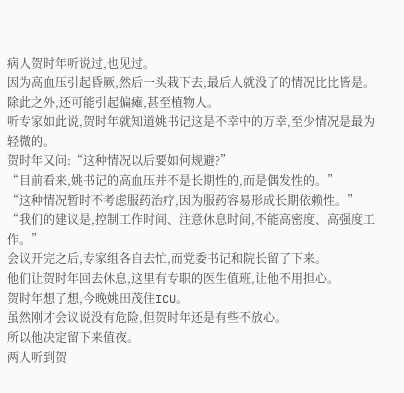病人贺时年听说过,也见过。
因为高血压引起昏厥,然后一头栽下去,最后人就没了的情况比比皆是。
除此之外,还可能引起偏瘫,甚至植物人。
听专家如此说,贺时年就知道姚书记这是不幸中的万幸,至少情况是最为轻微的。
贺时年又问:“这种情况以后要如何规避?”
“目前看来,姚书记的高血压并不是长期性的,而是偶发性的。”
“这种情况暂时不考虑服药治疗,因为服药容易形成长期依赖性。”
“我们的建议是,控制工作时间、注意休息时间,不能高密度、高强度工作。”
会议开完之后,专家组各自去忙,而党委书记和院长留了下来。
他们让贺时年回去休息,这里有专职的医生值班,让他不用担心。
贺时年想了想,今晚姚田茂住ICU。
虽然刚才会议说没有危险,但贺时年还是有些不放心。
所以他决定留下来值夜。
两人听到贺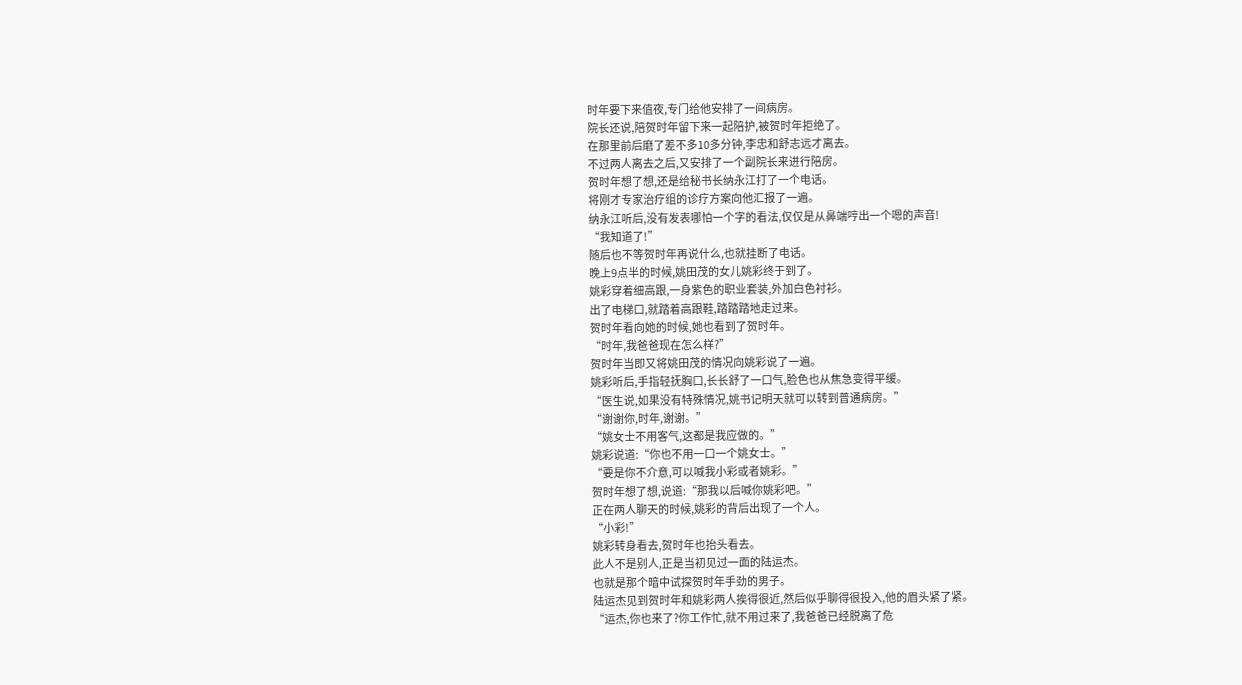时年要下来值夜,专门给他安排了一间病房。
院长还说,陪贺时年留下来一起陪护,被贺时年拒绝了。
在那里前后磨了差不多10多分钟,李忠和舒志远才离去。
不过两人离去之后,又安排了一个副院长来进行陪房。
贺时年想了想,还是给秘书长纳永江打了一个电话。
将刚才专家治疗组的诊疗方案向他汇报了一遍。
纳永江听后,没有发表哪怕一个字的看法,仅仅是从鼻端哼出一个嗯的声音!
“我知道了!”
随后也不等贺时年再说什么,也就挂断了电话。
晚上9点半的时候,姚田茂的女儿姚彩终于到了。
姚彩穿着细高跟,一身紫色的职业套装,外加白色衬衫。
出了电梯口,就踏着高跟鞋,踏踏踏地走过来。
贺时年看向她的时候,她也看到了贺时年。
“时年,我爸爸现在怎么样?”
贺时年当即又将姚田茂的情况向姚彩说了一遍。
姚彩听后,手指轻抚胸口,长长舒了一口气,脸色也从焦急变得平缓。
“医生说,如果没有特殊情况,姚书记明天就可以转到普通病房。”
“谢谢你,时年,谢谢。”
“姚女士不用客气,这都是我应做的。”
姚彩说道:“你也不用一口一个姚女士。”
“要是你不介意,可以喊我小彩或者姚彩。”
贺时年想了想,说道:“那我以后喊你姚彩吧。”
正在两人聊天的时候,姚彩的背后出现了一个人。
“小彩!”
姚彩转身看去,贺时年也抬头看去。
此人不是别人,正是当初见过一面的陆运杰。
也就是那个暗中试探贺时年手劲的男子。
陆运杰见到贺时年和姚彩两人挨得很近,然后似乎聊得很投入,他的眉头紧了紧。
“运杰,你也来了?你工作忙,就不用过来了,我爸爸已经脱离了危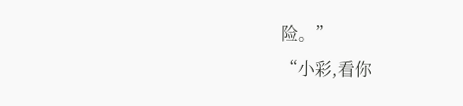险。”
“小彩,看你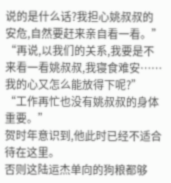说的是什么话?我担心姚叔叔的安危,自然要赶来亲自看一看。”
“再说,以我们的关系,我要是不来看一看姚叔叔,我寝食难安……我的心又怎么能放得下呢?”
“工作再忙也没有姚叔叔的身体重要。”
贺时年意识到,他此时已经不适合待在这里。
否则这陆运杰单向的狗粮都够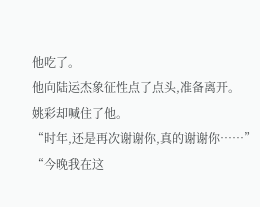他吃了。
他向陆运杰象征性点了点头,准备离开。
姚彩却喊住了他。
“时年,还是再次谢谢你,真的谢谢你……”
“今晚我在这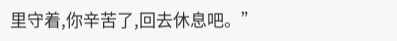里守着,你辛苦了,回去休息吧。”